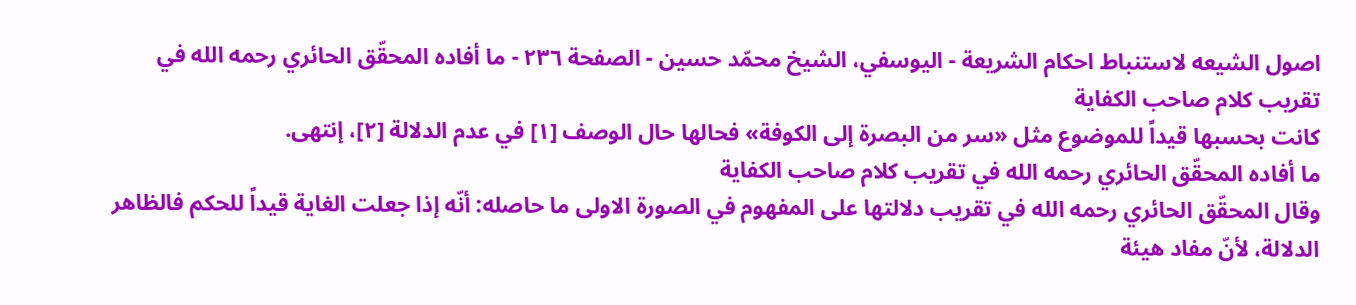اصول الشيعه لاستنباط احكام الشريعة - اليوسفي، الشيخ محمّد حسين - الصفحة ٢٣٦ - ما أفاده المحقّق الحائري رحمه الله في تقريب كلام صاحب الكفاية
كانت بحسبها قيداً للموضوع مثل «سر من البصرة إلى الكوفة» فحالها حال الوصف [١] في عدم الدلالة [٢]، إنتهى.
ما أفاده المحقّق الحائري رحمه الله في تقريب كلام صاحب الكفاية
وقال المحقّق الحائري رحمه الله في تقريب دلالتها على المفهوم في الصورة الاولى ما حاصله: أنّه إذا جعلت الغاية قيداً للحكم فالظاهر الدلالة، لأنّ مفاد هيئة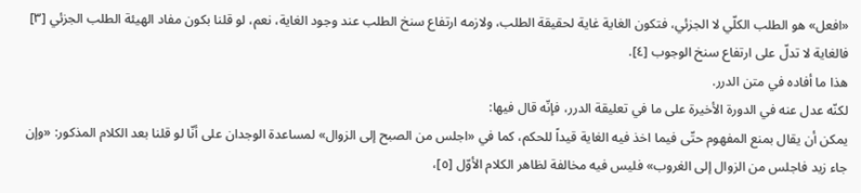«افعل» هو الطلب الكلّي لا الجزئي، فتكون الغاية غاية لحقيقة الطلب، ولازمه ارتفاع سنخ الطلب عند وجود الغاية، نعم، لو قلنا بكون مفاد الهيئة الطلب الجزئي [٣] فالغاية لا تدلّ على ارتفاع سنخ الوجوب [٤].
هذا ما أفاده في متن الدرر.
لكنّه عدل عنه في الدورة الأخيرة على ما في تعليقة الدرر، فإنّه قال فيها:
يمكن أن يقال بمنع المفهوم حتّى فيما اخذ فيه الغاية قيداً للحكم، كما في «اجلس من الصبح إلى الزوال» لمساعدة الوجدان على أنّا لو قلنا بعد الكلام المذكور: «وإن جاء زيد فاجلس من الزوال إلى الغروب» فليس فيه مخالفة لظاهر الكلام الأوّل [٥]،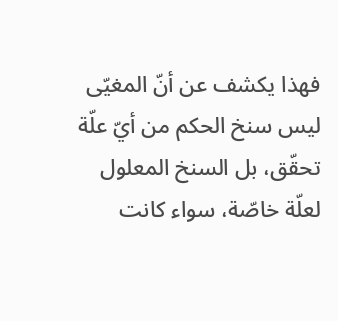فهذا يكشف عن أنّ المغيّى ليس سنخ الحكم من أيّ علّة تحقّق، بل السنخ المعلول لعلّة خاصّة، سواء كانت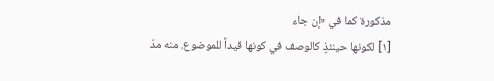مذكورة كما في «إن جاء
[١] لكونها حينئذٍ كالوصف في كونها قيداً للموضوع. منه مدّ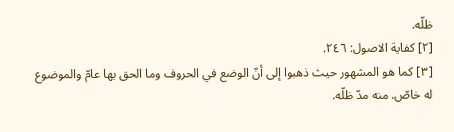ظلّه.
[٢] كفاية الاصول: ٢٤٦.
[٣] كما هو المشهور حيث ذهبوا إلى أنّ الوضع في الحروف وما الحق بها عامّ والموضوع له خاصّ. منه مدّ ظلّه.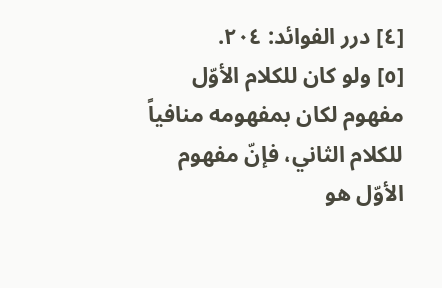[٤] درر الفوائد: ٢٠٤.
[٥] ولو كان للكلام الأوّل مفهوم لكان بمفهومه منافياً للكلام الثاني، فإنّ مفهوم الأوّل هو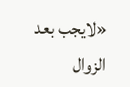«لايجب بعد الزوال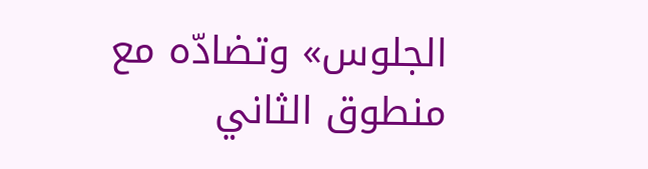الجلوس» وتضادّه مع منطوق الثاني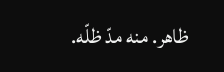ظاهر. منه مدّ ظلّه.